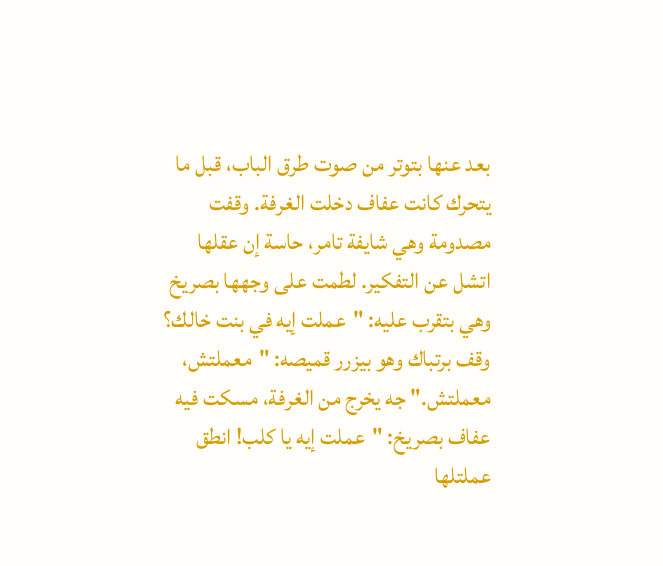بعد عنها بتوتر من صوت طرق الباب، قبل ما يتحرك كانت عفاف دخلت الغرفة. وقفت مصدومة وهي شايفة تامر، حاسة إن عقلها اتشل عن التفكير. لطمت على وجهها بصريخ وهي بتقرب عليه: "عملت إيه في بنت خالك؟ وقف برتباك وهو بيزرر قميصه: "معملتش، معملتش." جه يخرج من الغرفة، مسكت فيه عفاف بصريخ: "عملت إيه يا كلب! انطق عملتلها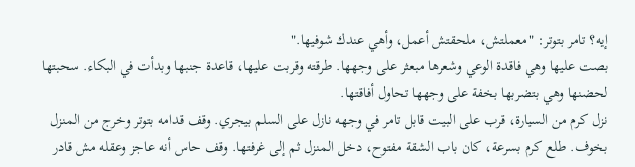إيه؟ تامر بتوتر: "معملتش، ملحقتش أعمل، وأهي عندك شوفيها."
بصت عليها وهي فاقدة الوعي وشعرها مبعثر على وجهها. طرقته وقربت عليها، قاعدة جنبها وبدأت في البكاء. سحبتها لحضنها وهي بتضربها بخفة على وجهها تحاول أفاقتها.
نزل كرم من السيارة، قرب على البيت قابل تامر في وجهه نازل على السلم بيجري. وقف قدامه بتوتر وخرج من المنزل بخوف. طلع كرم بسرعة، كان باب الشقة مفتوح، دخل المنزل ثم إلى غرفتها. وقف حاس أنه عاجز وعقله مش قادر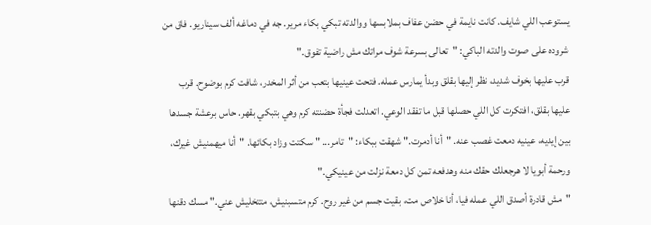يستوعب اللي شايف. كانت نايمة في حضن عفاف بملابسها ووالدته تبكي بكاء مرير. جه في دماغه ألف سيناريو. فاق من شروده على صوت والدته الباكي: "تعالى بسرعة شوف مراتك مش راضية تفوق."
قرب عليها بخوف شديد، نظر إليها بقلق وبدأ يمارس عمله. فتحت عينيها بتعب من أثر المخدر، شافت كرم بوضوح. قرب عليها بقلق، افتكرت كل اللي حصلها قبل ما تفقد الوعي. اتعدلت فجأة حضنته كرم وهي بتبكي بقهر. حاس برعشة جسدها بين إيديه، عينيه دمعت غصب عنه. "أنا أدمرت." شهقت ببكاء: "تامر... " سكتت وزاد بكائها. "أنا ميهمنيش غيرك، ورحمة أبويا لا هرجعلك حقك منه وهدفعه تمن كل دمعة نزلت من عينيكي."
"مش قادرة أصدق اللي عمله فيا، أنا خلاص مت، بقيت جسم من غير روح. كرم متسبنيش، متتخليش عني." مسك دقنها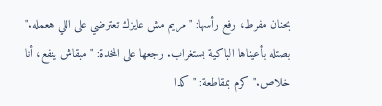بحنان مفرط، رفع رأسها: "مريم مش عايزك تعترضي على اللي هعمله." بصتله بأعيناها الباكية بستغراب. رجعها على المخدة: "مبقاش ينفع، أنا خلاص." كرم بمقاطعة: "كدا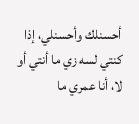أحسنلك وأحسنلي، إذا كنتي لسه زي ما أنتي أو لا، أنا عمري ما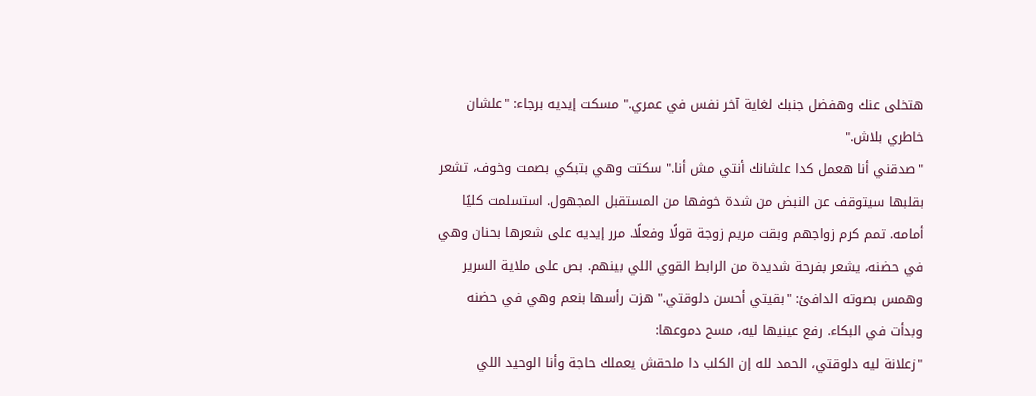هتخلى عنك وهفضل جنبك لغاية آخر نفس في عمري." مسكت إيديه برجاء: "علشان خاطري بلاش."
"صدقني أنا هعمل كدا علشانك أنتي مش أنا." سكتت وهي بتبكي بصمت وخوف، تشعر بقلبها سيتوقف عن النبض من شدة خوفها من المستقبل المجهول. استسلمت كليًا أمامه. تمم كرم زواجهم وبقت مريم زوجة قولًا وفعلًا. مرر إيديه على شعرها بحنان وهي في حضنه، يشعر بفرحة شديدة من الرابط القوي اللي بينهم. بص على ملاية السرير وهمس بصوته الدافئ: "بقيتي أحسن دلوقتي." هزت رأسها بنعم وهي في حضنه وبدأت في البكاء. رفع عينيها ليه، مسح دموعها:
"زعلانة ليه دلوقتي، الحمد لله إن الكلب دا ملحقش يعملك حاجة وأنا الوحيد اللي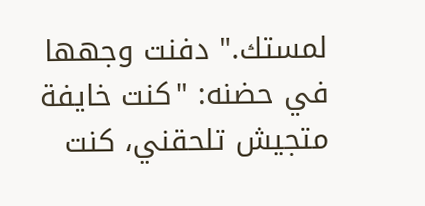لمستك." دفنت وجهها في حضنه: "كنت خايفة متجيش تلحقني، كنت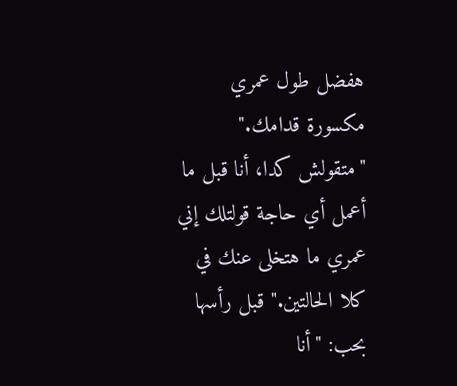هفضل طول عمري مكسورة قدامك." "متقولش كدا، أنا قبل ما أعمل أي حاجة قولتلك إني عمري ما هتخلى عنك في كلا الحالتين." قبل رأسها بحب: "أنا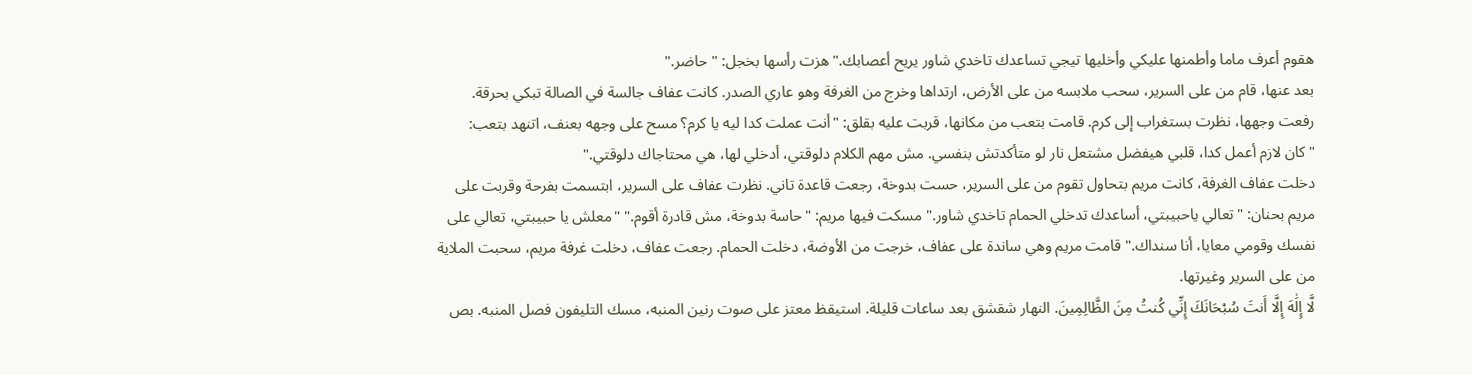هقوم أعرف ماما وأطمنها عليكي وأخليها تيجي تساعدك تاخدي شاور يريح أعصابك." هزت رأسها بخجل: "حاضر."
بعد عنها، قام من على السرير، سحب ملابسه من على الأرض، ارتداها وخرج من الغرفة وهو عاري الصدر. كانت عفاف جالسة في الصالة تبكي بحرقة. رفعت وجهها، نظرت بستغراب إلى كرم. قامت بتعب من مكانها، قربت عليه بقلق: "أنت عملت كدا ليه يا كرم؟ مسح على وجهه بعنف، اتنهد بتعب: "كان لازم أعمل كدا، قلبي هيفضل مشتعل نار لو متأكدتش بنفسي. مش مهم الكلام دلوقتي، أدخلي لها، هي محتاجاك دلوقتي."
دخلت عفاف الغرفة، كانت مريم بتحاول تقوم من على السرير، حست بدوخة، رجعت قاعدة تاني. نظرت عفاف على السرير، ابتسمت بفرحة وقربت على مريم بحنان: "تعالي ياحبيبتي، أساعدك تدخلي الحمام تاخدي شاور." مسكت فيها مريم: "حاسة بدوخة، مش قادرة أقوم." "معلش يا حبيبتي، تعالي على نفسك وقومي معايا، أنا سنداك." قامت مريم وهي ساندة على عفاف، خرجت من الأوضة، دخلت الحمام. رجعت عفاف، دخلت غرفة مريم، سحبت الملاية من على السرير وغيرتها.
لَّا إِلَٰهَ إِلَّا أَنتَ سُبْحَانَكَ إِنِّي كُنتُ مِنَ الظَّالِمِينَ. النهار شقشق بعد ساعات قليلة. استيقظ معتز على صوت رنين المنبه، مسك التليفون فصل المنبه. بص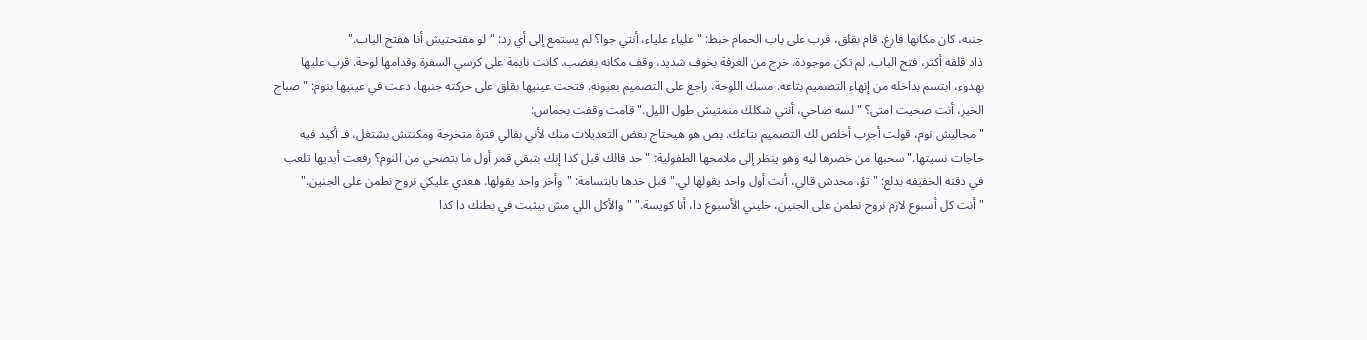جنبه، كان مكانها فارغ. قام بقلق، قرب على باب الحمام خبط: "علياء علياء، أنتي جوا؟ لم يستمع إلى أي رد: "لو مفتحتيش أنا هفتح الباب."
ذاد قلقه أكتر، فتح الباب. لم تكن موجودة. خرج من الغرفة بخوف شديد، وقف مكانه بغضب. كانت نايمة على كرسي السفرة وقدامها لوحة. قرب عليها بهدوء، ابتسم بداخله من إنهاء التصميم بتاعه. مسك اللوحة، راجع على التصميم بعيونه. فتحت عينيها بقلق على حركته جنبها، دعت في عينيها بنوم: "صباح الخير، أنت صحيت امتى؟ "لسه صاحي، أنتي شكلك منمتيش طول الليل." قامت وقفت بحماس:
"مجاليش نوم، قولت أجرب أخلص لك التصميم بتاعك. بص هو هيحتاج بعض التعديلات منك لأني بقالي فترة متخرجة ومكنتش بشتغل، فـ أكيد فيه حاجات نسيتها." سحبها من خصرها ليه وهو ينظر إلى ملامحها الطفولية: "حد قالك قبل كدا إنك بتبقي قمر أول ما بتصحي من النوم؟ رفعت أيديها تلعب في دقنه الخفيفه بدلع: "تؤ، محدش قالي، أنت أول واحد يقولها لي." قبل خدها بابتسامة: "وأخر واحد يقولها. هعدي عليكي نروح نطمن على الجنين."
"أنت كل أسبوع لازم نروح نطمن على الجنين، خليني الأسبوع دا، أنا كويسة." "والأكل اللي مش بيثبت في بطنك دا كدا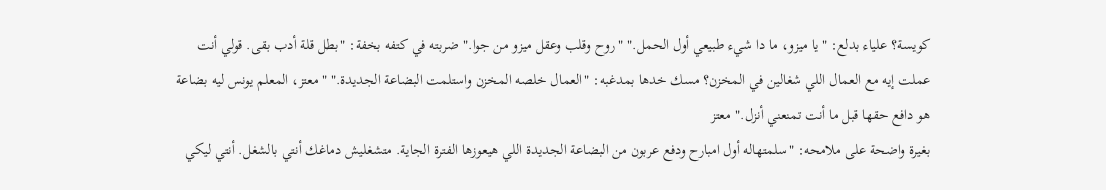كويسة؟ علياء بدلع: "يا ميزو، ما دا شيء طبيعي أول الحمل." "روح وقلب وعقل ميزو من جوا." ضربته في كتفه بخفة: "بطل قلة أدب بقى. قولي أنت عملت إيه مع العمال اللي شغالين في المخزن؟ مسك خدها بمدغبه: "العمال خلصه المخزن واستلمت البضاعة الجديدة." "معتز، المعلم يونس ليه بضاعة هو دافع حقها قبل ما أنت تمنعني أنزل." معتز
بغيرة واضحة على ملامحه: "سلمتهاله أول امبارح ودفع عربون من البضاعة الجديدة اللي هيعوزها الفترة الجاية. متشغليش دماغك أنتي بالشغل. أنتي ليكي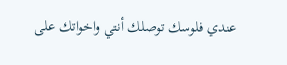عندي فلوسك توصلك أنتي واخواتك على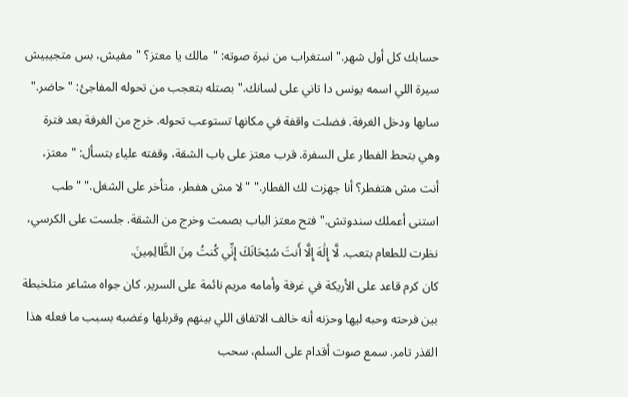حسابك كل أول شهر." استغراب من نبرة صوته: "مالك يا معتز؟ "مفيش، بس متجيبيش سيرة اللي اسمه يونس دا تاني على لسانك." بصتله بتعجب من تحوله المفاجئ: "حاضر."
سابها ودخل الغرفة. فضلت واقفة في مكانها تستوعب تحوله. خرج من الغرفة بعد فترة وهي بتحط الفطار على السفرة. قرب معتز على باب الشقة، وقفته علياء بتسأل: "معتز، أنت مش هتفطر؟ أنا جهزت لك الفطار." "لا مش هفطر، متأخر على الشغل." "طب استنى أعملك سندوتش." فتح معتز الباب بصمت وخرج من الشقة. جلست على الكرسي، نظرت للطعام بتعب. لَّا إِلَٰهَ إِلَّا أَنتَ سُبْحَانَكَ إِنِّي كُنتُ مِنَ الظَّالِمِينَ.
كان كرم قاعد على الأريكة في غرفة وأمامه مريم نائمة على السرير. كان جواه مشاعر متلخبطة بين فرحته وحبه ليها وحزنه أنه خالف الاتفاق اللي بينهم وقربلها وغضبه بسبب ما فعله هذا القذر تامر. سمع صوت أقدام على السلم، سحب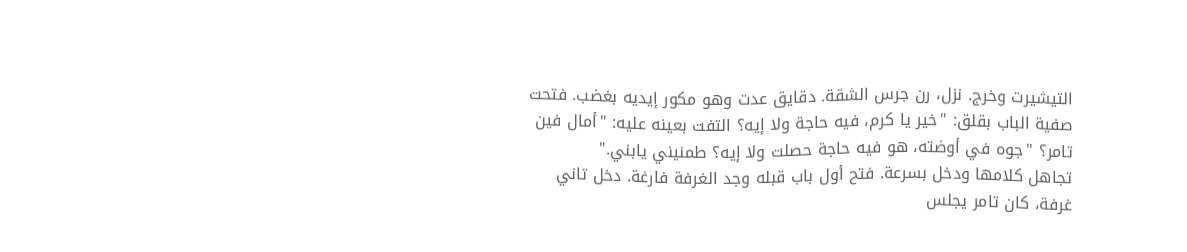التيشيرت وخرج. نزل، رن جرس الشقة. دقايق عدت وهو مكور إيديه بغضب. فتحت صفية الباب بقلق: "خير يا كرم، فيه حاجة ولا إيه؟ التفت بعينه عليه: "أمال فين تامر؟ "جوه في أوضته، هو فيه حاجة حصلت ولا إيه؟ طمنيني يابني."
تجاهل كلامها ودخل بسرعة. فتح أول باب قبله وجد الغرفة فارغة. دخل تاني غرفة، كان تامر يجلس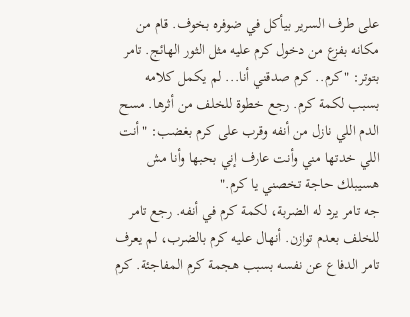على طرف السرير بيأكل في ضوفره بخوف. قام من مكانه بفزع من دخول كرم عليه مثل الثور الهائج. تامر بتوتر: "كرم.. كرم صدقني أنا... لم يكمل كلامه بسبب لكمة كرم. رجع خطوة للخلف من أثرها. مسح الدم اللي نازل من أنفه وقرب على كرم بغضب: "أنت اللي خدتها مني وأنت عارف إني بحبها وأنا مش هسيبلك حاجة تخصني يا كرم."
جه تامر يرد له الضربة، لكمة كرم في أنفه. رجع تامر للخلف بعدم توازن. أنهال عليه كرم بالضرب، لم يعرف تامر الدفاع عن نفسه بسبب هجمة كرم المفاجئة. كرم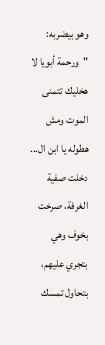وهو بيضربه: "ورحمة أبويا لا هخليك تتمنى الموت ومش هطوله يا ابن ال... دخلت صفية الغرفة، صرخت بخوف وهي بتجري عليهم، بتحاول تمسك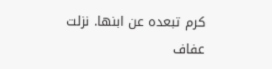كرم تبعده عن ابنها. نزلت عفاف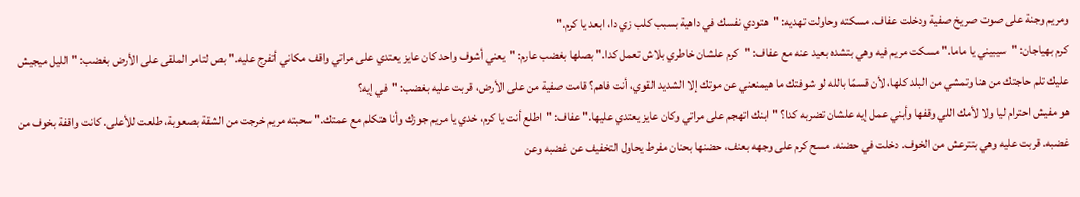ومريم وجنة على صوت صريخ صفية ودخلت عفاف. مسكته وحاولت تهديه: "هتودي نفسك في داهية بسبب كلب زي دا، ابعد يا كرم."
كرم بهياجان: "سيبيني يا ماما." مسكت مريم فيه وهي بتشده بعيد عنه مع عفاف: "كرم علشان خاطري بلاش تعمل كدا." بصلها بغضب عارم: "يعني أشوف واحد كان عايز يعتدي على مراتي واقف مكاني أتفرج عليه." بص لتامر الملقى على الأرض بغضب: "الليل ميجيش عليك تلم حاجتك من هنا وتمشي من البلد كلها، لأن قسمًا بالله لو شوفتك ما هيمنعني عن موتك إلا الشديد القوي، أنت فاهم؟ قامت صفية من على الأرض، قربت عليه بغضب: "في إيه؟
هو مفيش احترام ليا ولا لأمك اللي وقفها وأبني عمل إيه علشان تضربه كدا؟ "ابنك اتهجم على مراتي وكان عايز يعتدي عليها." عفاف: "اطلع أنت يا كرم، خدي يا مريم جوزك وأنا هتكلم مع عمتك." سحبته مريم خرجت من الشقة بصعوبة، طلعت للأعلى. كانت واقفة بخوف من غضبه. قربت عليه وهي بتترعش من الخوف. دخلت في حضنه. مسح كرم على وجهه بعنف، حضنها بحنان مفرط يحاول التخفيف عن غضبه وعن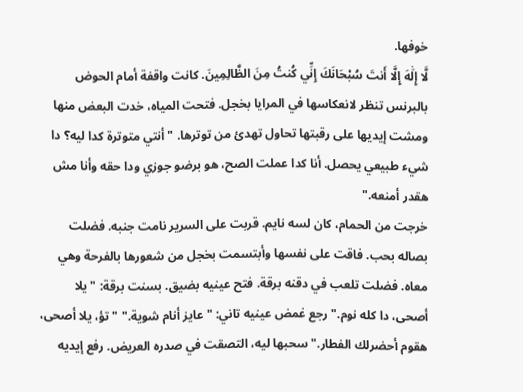خوفها.
لَّا إِلَٰهَ إِلَّا أَنتَ سُبْحَانَكَ إِنِّي كُنتُ مِنَ الظَّالِمِينَ. كانت واقفة أمام الحوض بالبرنس تنظر لانعكاسها في المرايا بخجل. فتحت المياه، خدت البعض منها ومشت إيديها على رقبتها تحاول تهدئ من توترها. "أنتي متوترة كدا ليه؟ دا شيء طبيعي يحصل. أنا كدا عملت الصح، هو برضو جوزي ودا حقه وأنا مش هقدر أمنعه."
خرجت من الحمام، كان لسه نايم. قربت على السرير نامت جنبه. فضلت بصاله بحب. فاقت على نفسها وأبتسمت بخجل من شعورها بالفرحة وهي معاه. فضلت تلعب في دقنه برقة. فتح عينيه بضيق. بسنت برقة: "يلا أصحى، دا كله نوم." رجع غمض عينيه تاني: "عايز أنام شوية." "تؤ، يلا أصحى، هقوم أحضرلك الفطار." سحبها ليه، التصقت في صدره العريض. رفع إيديه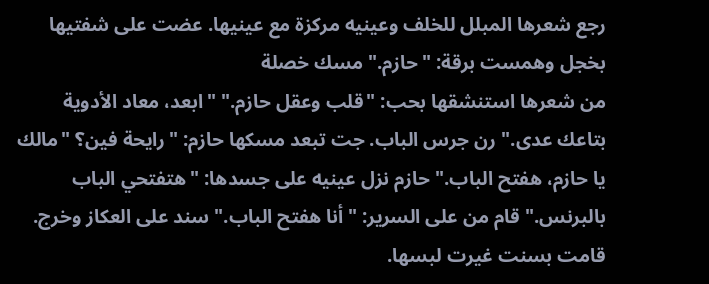رجع شعرها المبلل للخلف وعينيه مركزة مع عينيها. عضت على شفتيها بخجل وهمست برقة: "حازم." مسك خصلة
من شعرها استنشقها بحب: "قلب وعقل حازم." "ابعد، معاد الأدوية بتاعك عدى." رن جرس الباب. جت تبعد مسكها حازم: "رايحة فين؟ "مالك يا حازم، هفتح الباب." حازم نزل عينيه على جسدها: "هتفتحي الباب بالبرنس." قام من على السرير: "أنا هفتح الباب." سند على العكاز وخرج. قامت بسنت غيرت لبسها.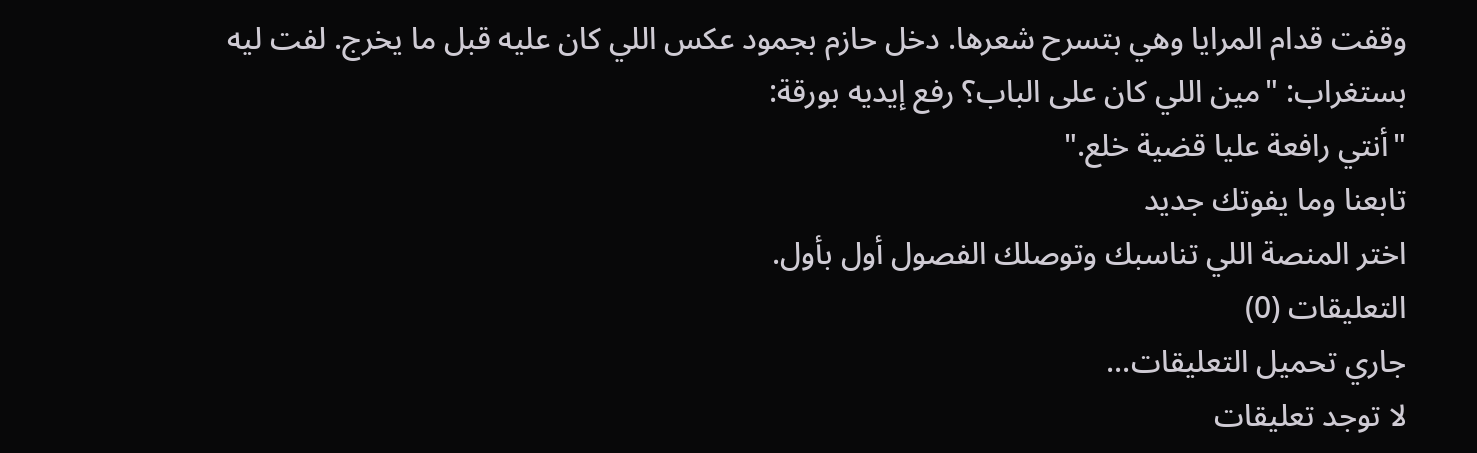وقفت قدام المرايا وهي بتسرح شعرها. دخل حازم بجمود عكس اللي كان عليه قبل ما يخرج. لفت ليه بستغراب: "مين اللي كان على الباب؟ رفع إيديه بورقة:
"أنتي رافعة عليا قضية خلع."
تابعنا وما يفوتك جديد
اختر المنصة اللي تناسبك وتوصلك الفصول أول بأول.
التعليقات (0)
جاري تحميل التعليقات...
لا توجد تعليقات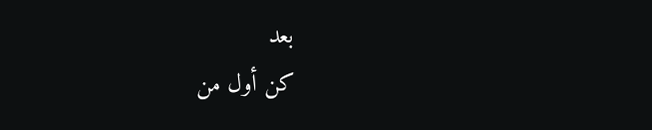بعد
كن أول من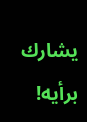يشارك برأيه!